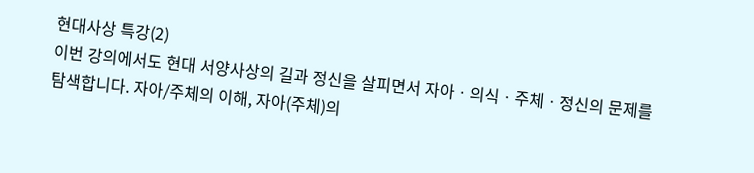현대사상 특강(2)
이번 강의에서도 현대 서양사상의 길과 정신을 살피면서 자아ㆍ의식ㆍ주체ㆍ정신의 문제를 탐색합니다. 자아/주체의 이해, 자아(주체)의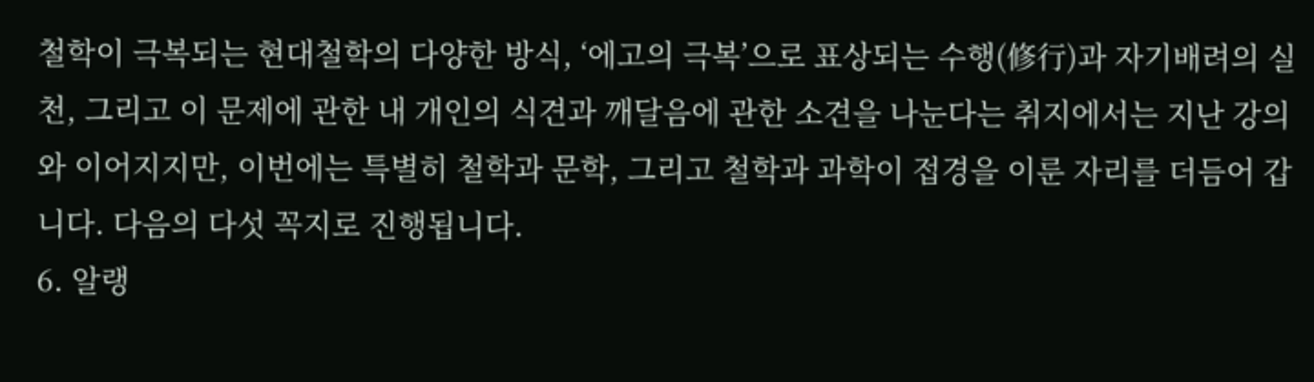철학이 극복되는 현대철학의 다양한 방식, ‘에고의 극복’으로 표상되는 수행(修行)과 자기배려의 실천, 그리고 이 문제에 관한 내 개인의 식견과 깨달음에 관한 소견을 나눈다는 취지에서는 지난 강의와 이어지지만, 이번에는 특별히 철학과 문학, 그리고 철학과 과학이 접경을 이룬 자리를 더듬어 갑니다. 다음의 다섯 꼭지로 진행됩니다.
6. 알랭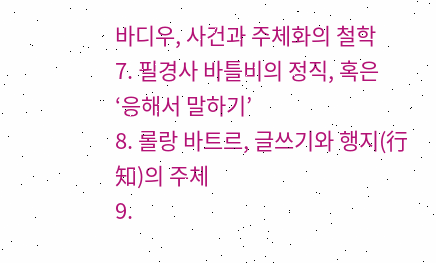바디우, 사건과 주체화의 철학
7. 필경사 바틀비의 정직, 혹은 ‘응해서 말하기’
8. 롤랑 바트르, 글쓰기와 행지(行知)의 주체
9.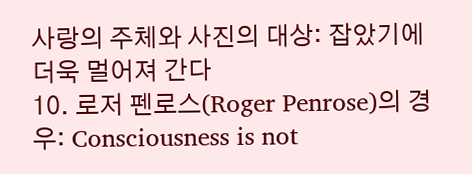사랑의 주체와 사진의 대상: 잡았기에 더욱 멀어져 간다
10. 로저 펜로스(Roger Penrose)의 경우: Consciousness is not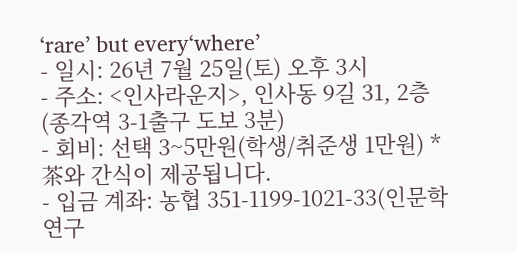‘rare’ but every‘where’
- 일시: 26년 7월 25일(토) 오후 3시
- 주소: <인사라운지>, 인사동 9길 31, 2층 (종각역 3-1출구 도보 3분)
- 회비: 선택 3~5만원(학생/취준생 1만원) *茶와 간식이 제공됩니다.
- 입금 계좌: 농협 351-1199-1021-33(인문학연구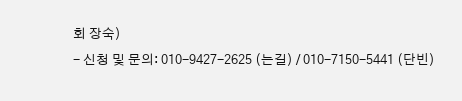회 장숙)
- 신청 및 문의: 010-9427-2625 (는길) / 010-7150-5441 (단빈)